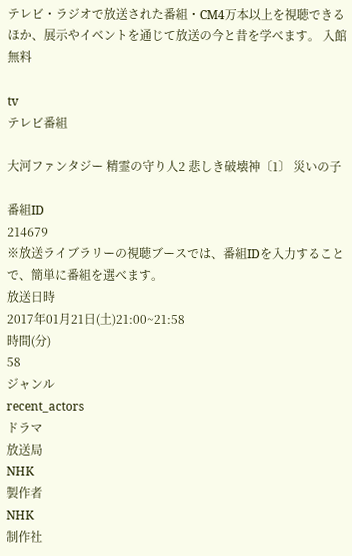テレビ・ラジオで放送された番組・CM4万本以上を視聴できるほか、展示やイベントを通じて放送の今と昔を学べます。 入館無料

tv
テレビ番組

大河ファンタジー 精霊の守り人2 悲しき破壊神〔1〕 災いの子

番組ID
214679
※放送ライブラリーの視聴ブースでは、番組IDを入力することで、簡単に番組を選べます。
放送日時
2017年01月21日(土)21:00~21:58
時間(分)
58
ジャンル
recent_actors
ドラマ
放送局
NHK
製作者
NHK
制作社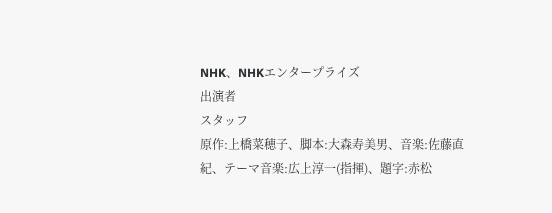NHK、NHKエンタープライズ
出演者
スタッフ
原作:上橋菜穂子、脚本:大森寿美男、音楽:佐藤直紀、テーマ音楽:広上淳一(指揮)、題字:赤松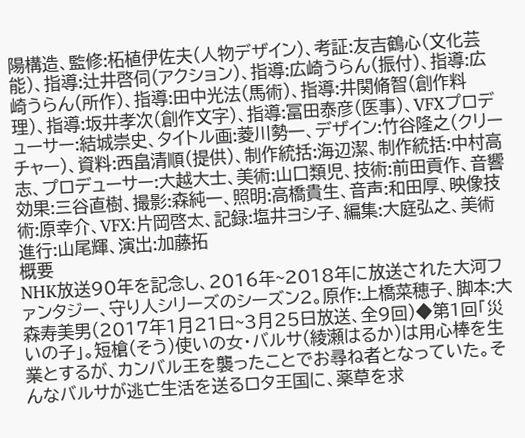陽構造、監修:柘植伊佐夫(人物デザイン)、考証:友吉鶴心(文化芸能)、指導:辻井啓伺(アクション)、指導:広崎うらん(振付)、指導:広崎うらん(所作)、指導:田中光法(馬術)、指導:井関脩智(創作料理)、指導:坂井孝次(創作文字)、指導:冨田泰彦(医事)、VFXプロデューサー:結城崇史、タイトル画:菱川勢一、デザイン:竹谷隆之(クリーチャー)、資料:西畠清順(提供)、制作統括:海辺潔、制作統括:中村高志、プロデューサー:大越大士、美術:山口類児、技術:前田貢作、音響効果:三谷直樹、撮影:森純一、照明:高橋貴生、音声:和田厚、映像技術:原幸介、VFX:片岡啓太、記録:塩井ヨシ子、編集:大庭弘之、美術進行:山尾輝、演出:加藤拓
概要
NHK放送90年を記念し、2016年~2018年に放送された大河ファンタジー、守り人シリーズのシーズン2。原作:上橋菜穂子、脚本:大森寿美男(2017年1月21日~3月25日放送、全9回)◆第1回「災いの子」。短槍(そう)使いの女・バルサ(綾瀬はるか)は用心棒を生業とするが、カンバル王を襲ったことでお尋ね者となっていた。そんなバルサが逃亡生活を送るロタ王国に、薬草を求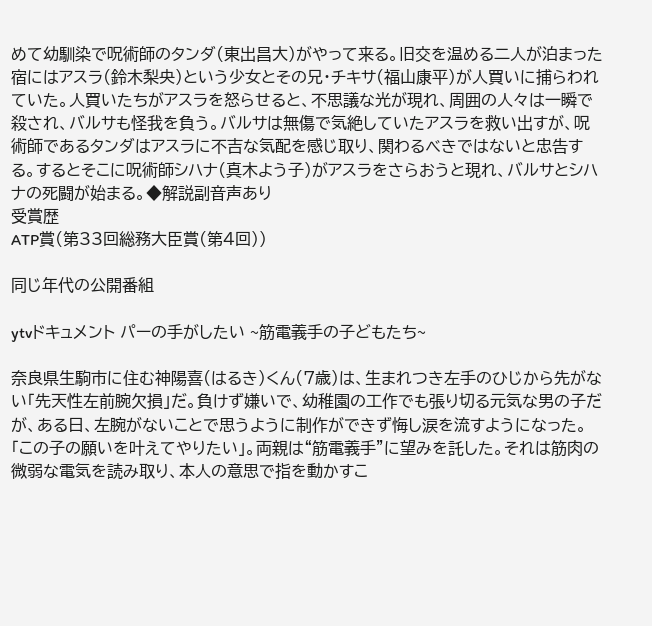めて幼馴染で呪術師のタンダ(東出昌大)がやって来る。旧交を温める二人が泊まった宿にはアスラ(鈴木梨央)という少女とその兄・チキサ(福山康平)が人買いに捕らわれていた。人買いたちがアスラを怒らせると、不思議な光が現れ、周囲の人々は一瞬で殺され、バルサも怪我を負う。バルサは無傷で気絶していたアスラを救い出すが、呪術師であるタンダはアスラに不吉な気配を感じ取り、関わるべきではないと忠告する。するとそこに呪術師シハナ(真木よう子)がアスラをさらおうと現れ、バルサとシハナの死闘が始まる。◆解説副音声あり
受賞歴
ATP賞(第33回総務大臣賞(第4回))

同じ年代の公開番組

ytvドキュメント パーの手がしたい ~筋電義手の子どもたち~

奈良県生駒市に住む神陽喜(はるき)くん(7歳)は、生まれつき左手のひじから先がない「先天性左前腕欠損」だ。負けず嫌いで、幼稚園の工作でも張り切る元気な男の子だが、ある日、左腕がないことで思うように制作ができず悔し涙を流すようになった。「この子の願いを叶えてやりたい」。両親は“筋電義手”に望みを託した。それは筋肉の微弱な電気を読み取り、本人の意思で指を動かすこ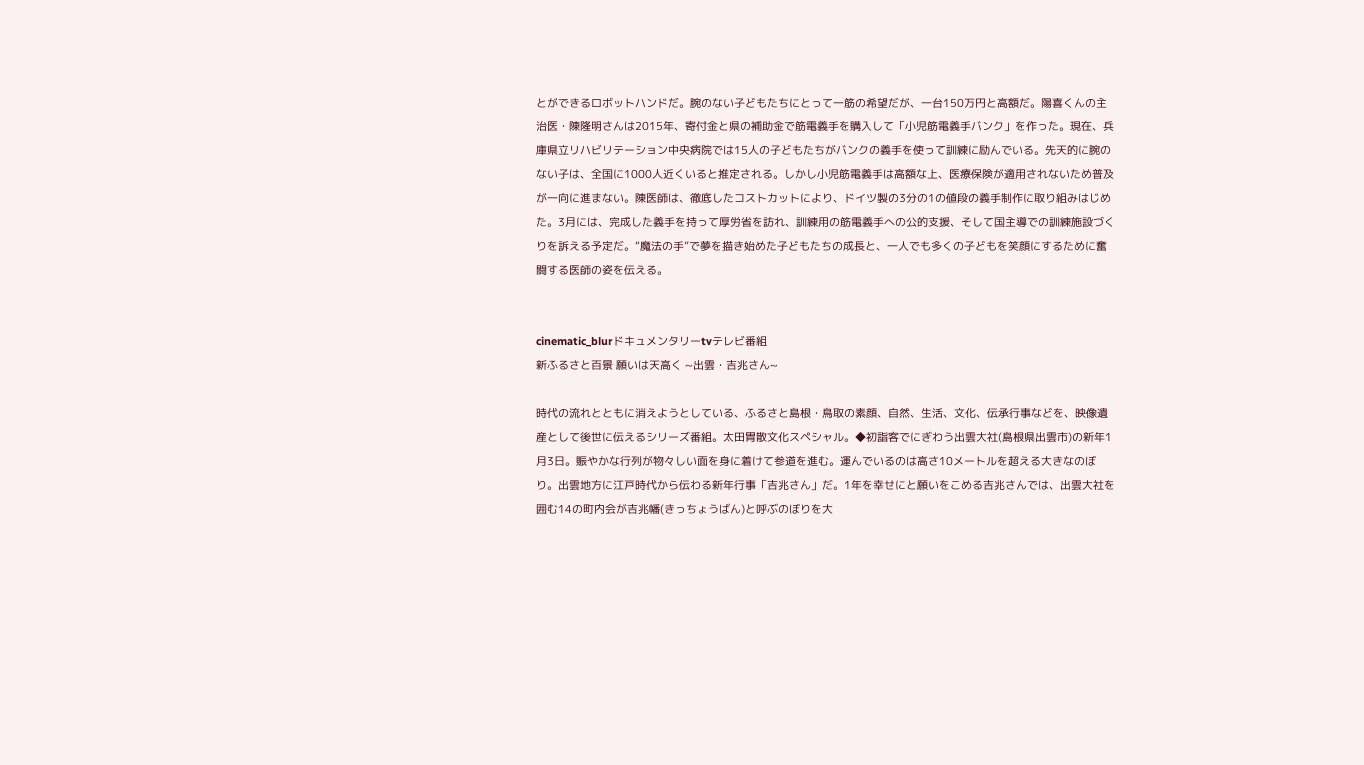とができるロボットハンドだ。腕のない子どもたちにとって一筋の希望だが、一台150万円と高額だ。陽喜くんの主治医・陳隆明さんは2015年、寄付金と県の補助金で筋電義手を購入して「小児筋電義手バンク」を作った。現在、兵庫県立リハビリテーション中央病院では15人の子どもたちがバンクの義手を使って訓練に励んでいる。先天的に腕のない子は、全国に1000人近くいると推定される。しかし小児筋電義手は高額な上、医療保険が適用されないため普及が一向に進まない。陳医師は、徹底したコストカットにより、ドイツ製の3分の1の値段の義手制作に取り組みはじめた。3月には、完成した義手を持って厚労省を訪れ、訓練用の筋電義手への公的支援、そして国主導での訓練施設づくりを訴える予定だ。“魔法の手”で夢を描き始めた子どもたちの成長と、一人でも多くの子どもを笑顔にするために奮闘する医師の姿を伝える。


cinematic_blurドキュメンタリーtvテレビ番組
新ふるさと百景 願いは天高く ~出雲・吉兆さん~

時代の流れとともに消えようとしている、ふるさと島根・鳥取の素顔、自然、生活、文化、伝承行事などを、映像遺産として後世に伝えるシリーズ番組。太田胃散文化スペシャル。◆初詣客でにぎわう出雲大社(島根県出雲市)の新年1月3日。賑やかな行列が物々しい面を身に着けて参道を進む。運んでいるのは高さ10メートルを超える大きなのぼり。出雲地方に江戸時代から伝わる新年行事「吉兆さん」だ。1年を幸せにと願いをこめる吉兆さんでは、出雲大社を囲む14の町内会が吉兆幡(きっちょうばん)と呼ぶのぼりを大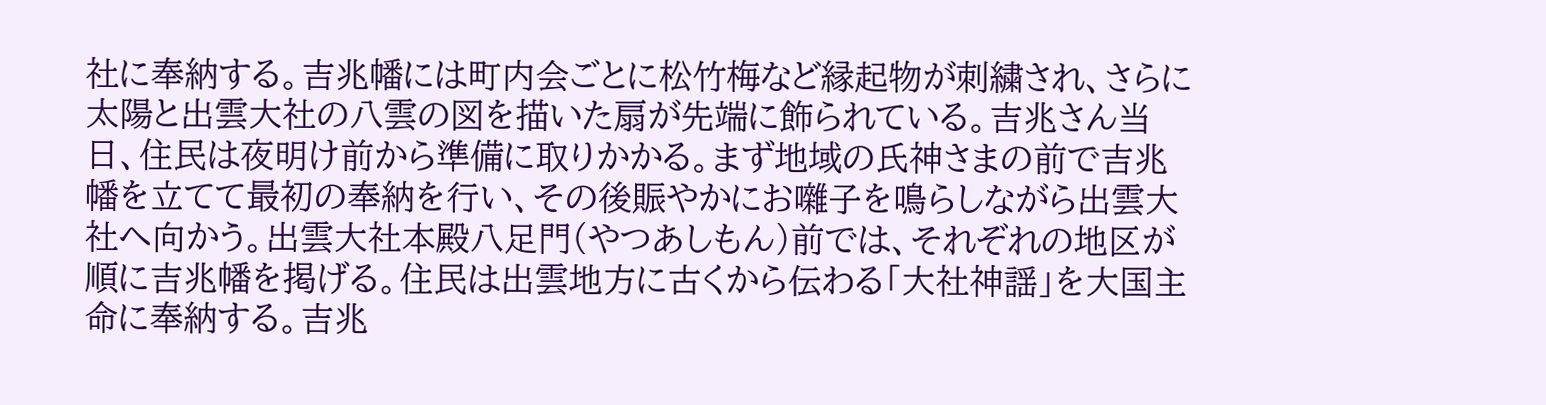社に奉納する。吉兆幡には町内会ごとに松竹梅など縁起物が刺繍され、さらに太陽と出雲大社の八雲の図を描いた扇が先端に飾られている。吉兆さん当日、住民は夜明け前から準備に取りかかる。まず地域の氏神さまの前で吉兆幡を立てて最初の奉納を行い、その後賑やかにお囃子を鳴らしながら出雲大社へ向かう。出雲大社本殿八足門(やつあしもん)前では、それぞれの地区が順に吉兆幡を掲げる。住民は出雲地方に古くから伝わる「大社神謡」を大国主命に奉納する。吉兆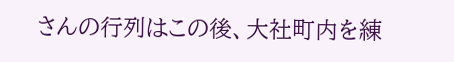さんの行列はこの後、大社町内を練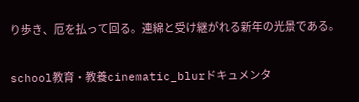り歩き、厄を払って回る。連綿と受け継がれる新年の光景である。


school教育・教養cinematic_blurドキュメンタ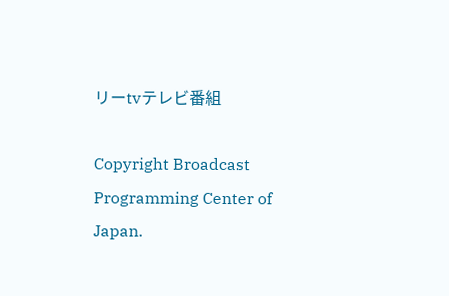リーtvテレビ番組

Copyright Broadcast Programming Center of Japan.